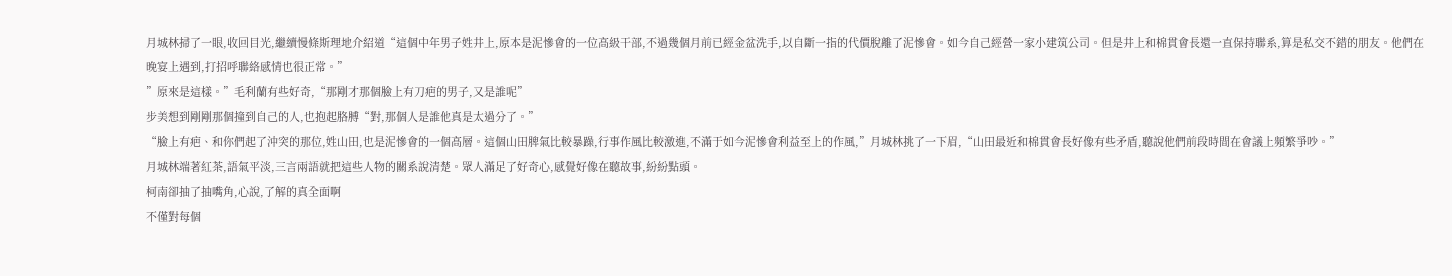月城林掃了一眼,收回目光,繼續慢條斯理地介紹道“這個中年男子姓井上,原本是泥慘會的一位高級干部,不過幾個月前已經金盆洗手,以自斷一指的代價脫離了泥慘會。如今自己經營一家小建筑公司。但是井上和棉貫會長還一直保持聯系,算是私交不錯的朋友。他們在晚宴上遇到,打招呼聯絡感情也很正常。”
”原來是這樣。”毛利蘭有些好奇,“那剛才那個臉上有刀疤的男子,又是誰呢”
步美想到剛剛那個撞到自己的人,也抱起胳膊“對,那個人是誰他真是太過分了。”
“臉上有疤、和你們起了沖突的那位,姓山田,也是泥慘會的一個高層。這個山田脾氣比較暴躁,行事作風比較激進,不滿于如今泥慘會利益至上的作風,”月城林挑了一下眉,“山田最近和棉貫會長好像有些矛盾,聽說他們前段時間在會議上頻繁爭吵。”
月城林端著紅茶,語氣平淡,三言兩語就把這些人物的關系說清楚。眾人滿足了好奇心,感覺好像在聽故事,紛紛點頭。
柯南卻抽了抽嘴角,心說,了解的真全面啊
不僅對每個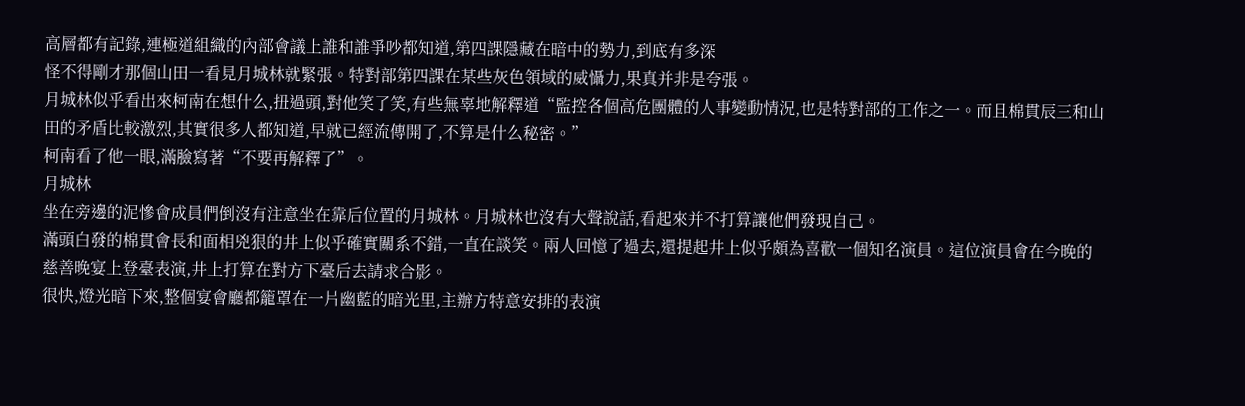高層都有記錄,連極道組織的內部會議上誰和誰爭吵都知道,第四課隱藏在暗中的勢力,到底有多深
怪不得剛才那個山田一看見月城林就緊張。特對部第四課在某些灰色領域的威懾力,果真并非是夸張。
月城林似乎看出來柯南在想什么,扭過頭,對他笑了笑,有些無辜地解釋道“監控各個高危團體的人事變動情況,也是特對部的工作之一。而且棉貫辰三和山田的矛盾比較激烈,其實很多人都知道,早就已經流傳開了,不算是什么秘密。”
柯南看了他一眼,滿臉寫著“不要再解釋了”。
月城林
坐在旁邊的泥慘會成員們倒沒有注意坐在靠后位置的月城林。月城林也沒有大聲說話,看起來并不打算讓他們發現自己。
滿頭白發的棉貫會長和面相兇狠的井上似乎確實關系不錯,一直在談笑。兩人回憶了過去,還提起井上似乎頗為喜歡一個知名演員。這位演員會在今晚的慈善晚宴上登臺表演,井上打算在對方下臺后去請求合影。
很快,燈光暗下來,整個宴會廳都籠罩在一片幽藍的暗光里,主辦方特意安排的表演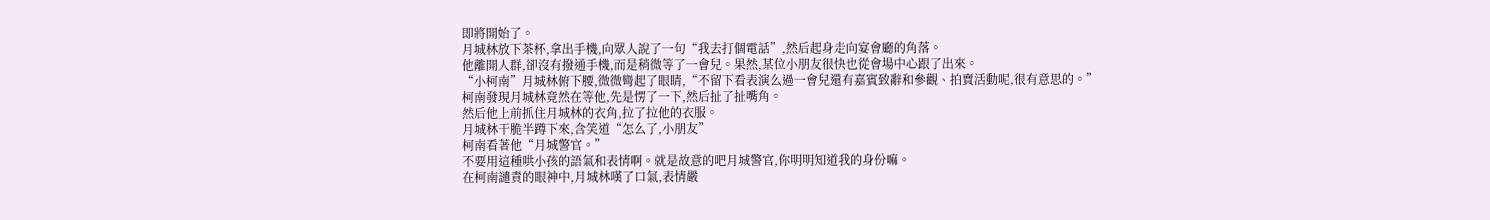即將開始了。
月城林放下茶杯,拿出手機,向眾人說了一句“我去打個電話”,然后起身走向宴會廳的角落。
他離開人群,卻沒有撥通手機,而是稍微等了一會兒。果然,某位小朋友很快也從會場中心跟了出來。
“小柯南”月城林俯下腰,微微彎起了眼睛,“不留下看表演么過一會兒還有嘉賓致辭和參觀、拍賣活動呢,很有意思的。”
柯南發現月城林竟然在等他,先是愣了一下,然后扯了扯嘴角。
然后他上前抓住月城林的衣角,拉了拉他的衣服。
月城林干脆半蹲下來,含笑道“怎么了,小朋友”
柯南看著他“月城警官。”
不要用這種哄小孩的語氣和表情啊。就是故意的吧月城警官,你明明知道我的身份嘛。
在柯南譴責的眼神中,月城林嘆了口氣,表情嚴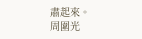肅起來。
周圍光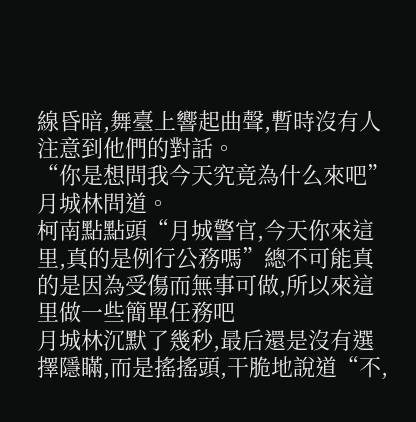線昏暗,舞臺上響起曲聲,暫時沒有人注意到他們的對話。
“你是想問我今天究竟為什么來吧”月城林問道。
柯南點點頭“月城警官,今天你來這里,真的是例行公務嗎”總不可能真的是因為受傷而無事可做,所以來這里做一些簡單任務吧
月城林沉默了幾秒,最后還是沒有選擇隱瞞,而是搖搖頭,干脆地說道“不,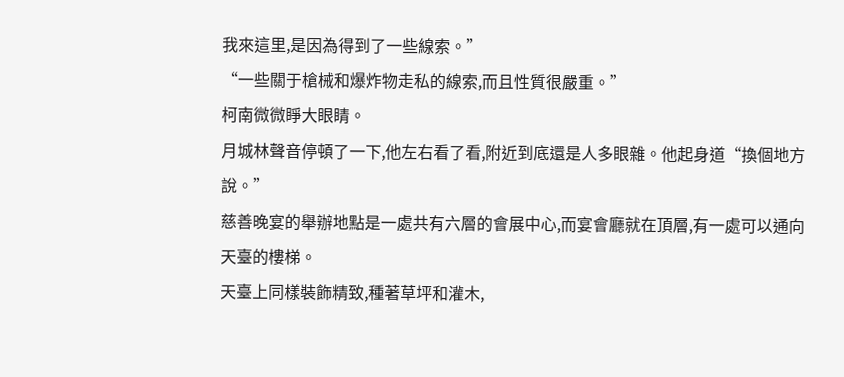我來這里,是因為得到了一些線索。”
“一些關于槍械和爆炸物走私的線索,而且性質很嚴重。”
柯南微微睜大眼睛。
月城林聲音停頓了一下,他左右看了看,附近到底還是人多眼雜。他起身道“換個地方說。”
慈善晚宴的舉辦地點是一處共有六層的會展中心,而宴會廳就在頂層,有一處可以通向天臺的樓梯。
天臺上同樣裝飾精致,種著草坪和灌木,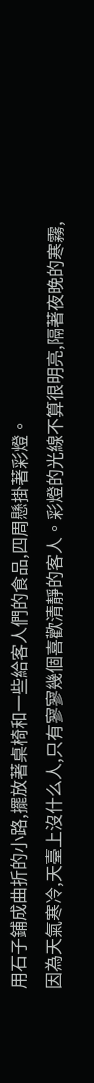用石子鋪成曲折的小路,擺放著桌椅和一些給客人們的食品,四周懸掛著彩燈。
因為天氣寒冷,天臺上沒什么人,只有寥寥幾個喜歡清靜的客人。彩燈的光線不算很明亮,隔著夜晚的寒霧,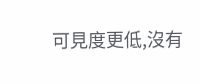可見度更低,沒有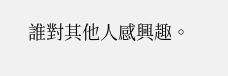誰對其他人感興趣。